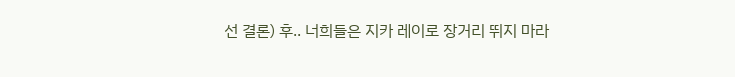선 결론) 후.. 너희들은 지카 레이로 장거리 뛰지 마라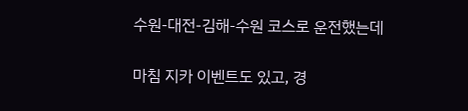수원-대전-김해-수원 코스로 운전했는데

마침 지카 이벤트도 있고, 경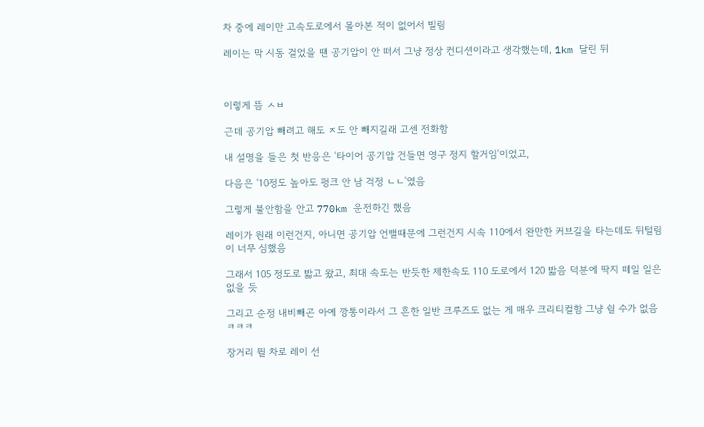차 중에 레이만 고속도로에서 몰아본 적이 없어서 빌림

레이는 막 시동 걸었을 땐 공기압이 안 떠서 그냥 정상 컨디션이라고 생각했는데, 1km 달린 뒤



이렇게 뜸 ㅅㅂ

근데 공기압 빼려고 해도 ㅈ도 안 빼지길래 고센 전화함

내 설명을 들은 첫 반응은 '타이어 공기압 건들면 영구 정지 할거임'이었고,

다음은 '10정도 높아도 펑크 안 남 걱정 ㄴㄴ'였음

그렇게 불안함을 안고 770km 운전하긴 했음

레이가 원래 이런건지, 아니면 공기압 언밸때문에 그런건지 시속 110에서 완만한 커브길을 타는데도 뒤털림이 너무 심했음

그래서 105 정도로 밟고 왔고, 최대 속도는 반듯한 제한속도 110 도로에서 120 밟음 덕분에 딱지 떼일 일은 없을 듯

그리고 순정 내비빼곤 아예 깡통이라서 그 흔한 일반 크루즈도 없는 게 매우 크리티컬함 그냥 쉴 수가 없음 ㅋㅋㅋ

장거리 뛸 차로 레이 선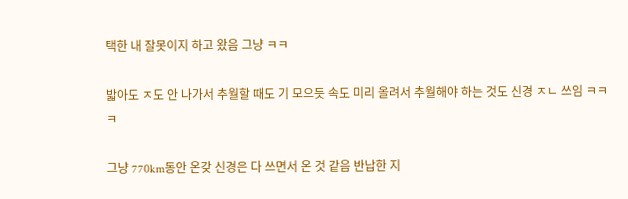택한 내 잘못이지 하고 왔음 그냥 ㅋㅋ

밟아도 ㅈ도 안 나가서 추월할 때도 기 모으듯 속도 미리 올려서 추월해야 하는 것도 신경 ㅈㄴ 쓰임 ㅋㅋㅋ

그냥 770km동안 온갖 신경은 다 쓰면서 온 것 같음 반납한 지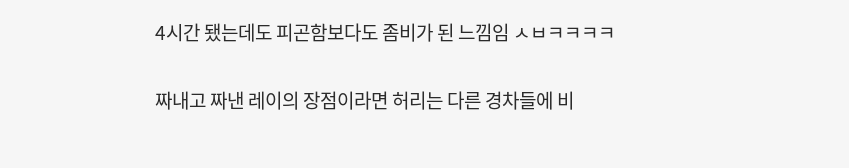4시간 됐는데도 피곤함보다도 좀비가 된 느낌임 ㅅㅂㅋㅋㅋㅋ

짜내고 짜낸 레이의 장점이라면 허리는 다른 경차들에 비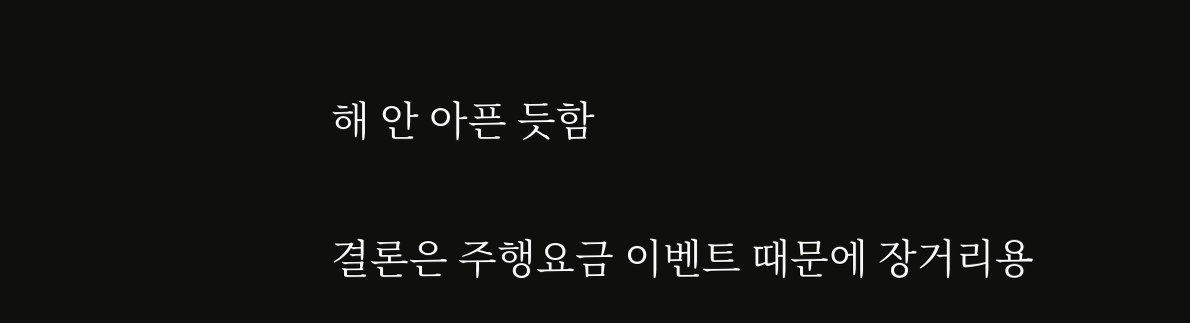해 안 아픈 듯함

결론은 주행요금 이벤트 때문에 장거리용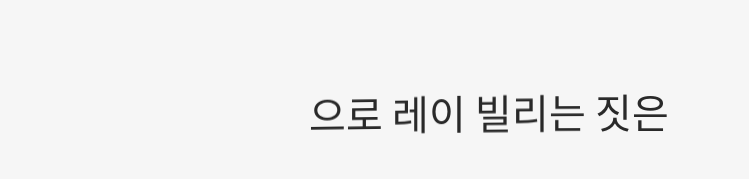으로 레이 빌리는 짓은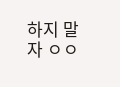하지 말자 ㅇㅇ